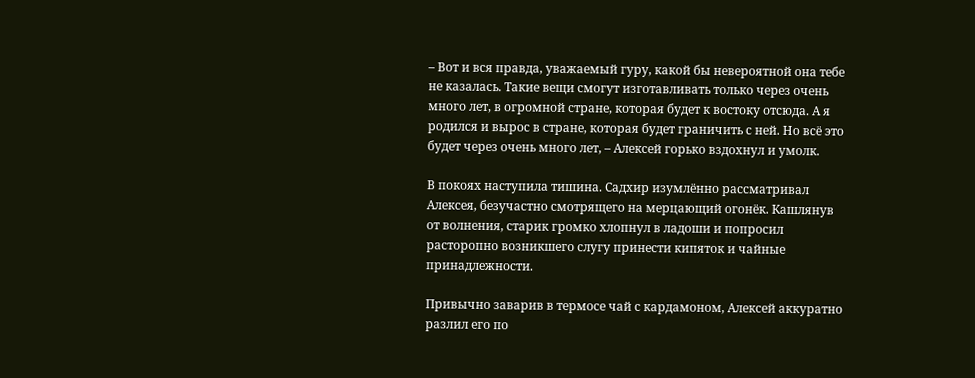– Вот и вся правда, уважаемый гуру, какой бы невероятной она тебе не казалась. Такие вещи смогут изготавливать только через очень много лет, в огромной стране, которая будет к востоку отсюда. А я родился и вырос в стране, которая будет граничить с ней. Но всё это будет через очень много лет, – Алексей горько вздохнул и умолк.

В покоях наступила тишина. Садхир изумлённо рассматривал Алексея, безучастно смотрящего на мерцающий огонёк. Кашлянув от волнения, старик громко хлопнул в ладоши и попросил расторопно возникшего слугу принести кипяток и чайные принадлежности.

Привычно заварив в термосе чай с кардамоном, Алексей аккуратно разлил его по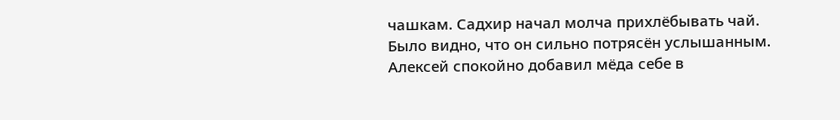чашкам. Садхир начал молча прихлёбывать чай. Было видно, что он сильно потрясён услышанным. Алексей спокойно добавил мёда себе в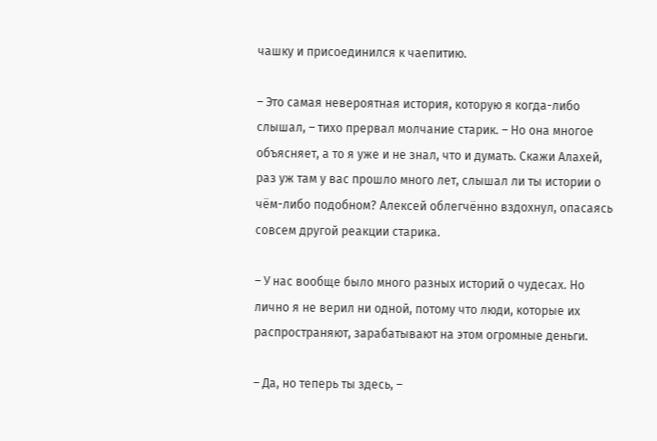чашку и присоединился к чаепитию.

– Это самая невероятная история, которую я когда-либо слышал, – тихо прервал молчание старик. – Но она многое объясняет, а то я уже и не знал, что и думать. Скажи Алахей, раз уж там у вас прошло много лет, слышал ли ты истории о чём-либо подобном? Алексей облегчённо вздохнул, опасаясь совсем другой реакции старика.

– У нас вообще было много разных историй о чудесах. Но лично я не верил ни одной, потому что люди, которые их распространяют, зарабатывают на этом огромные деньги.

– Да, но теперь ты здесь, –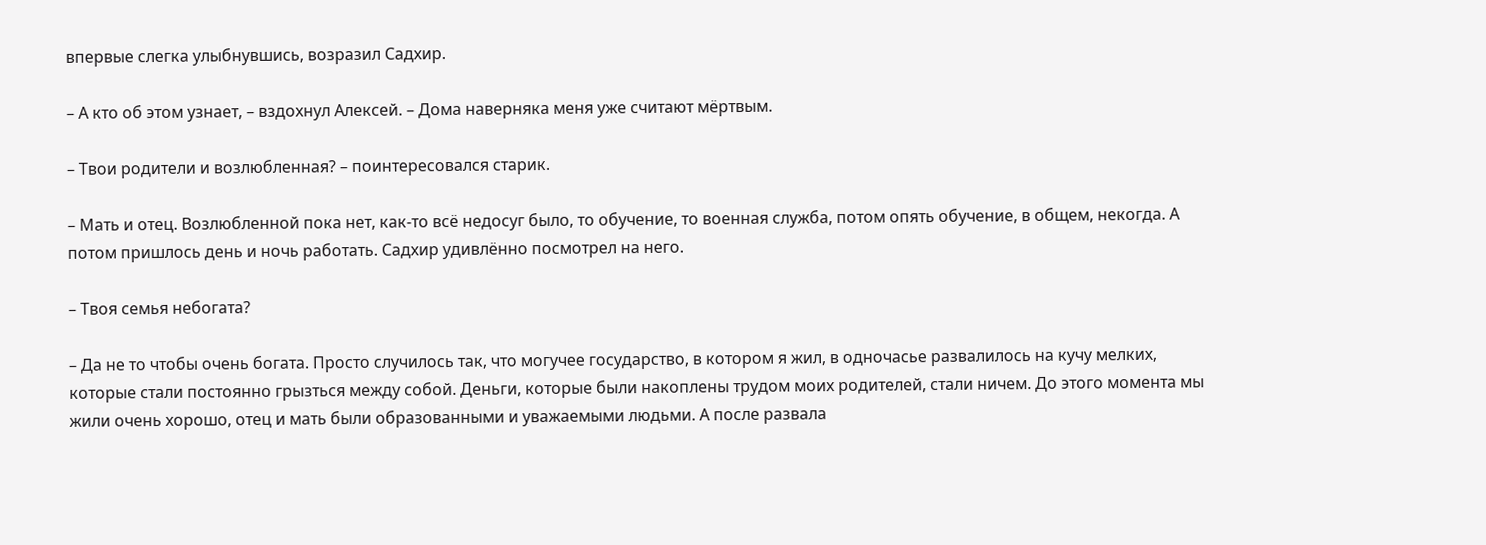впервые слегка улыбнувшись, возразил Садхир.

– А кто об этом узнает, – вздохнул Алексей. – Дома наверняка меня уже считают мёртвым.

– Твои родители и возлюбленная? – поинтересовался старик.

– Мать и отец. Возлюбленной пока нет, как-то всё недосуг было, то обучение, то военная служба, потом опять обучение, в общем, некогда. А потом пришлось день и ночь работать. Садхир удивлённо посмотрел на него.

– Твоя семья небогата?

– Да не то чтобы очень богата. Просто случилось так, что могучее государство, в котором я жил, в одночасье развалилось на кучу мелких, которые стали постоянно грызться между собой. Деньги, которые были накоплены трудом моих родителей, стали ничем. До этого момента мы жили очень хорошо, отец и мать были образованными и уважаемыми людьми. А после развала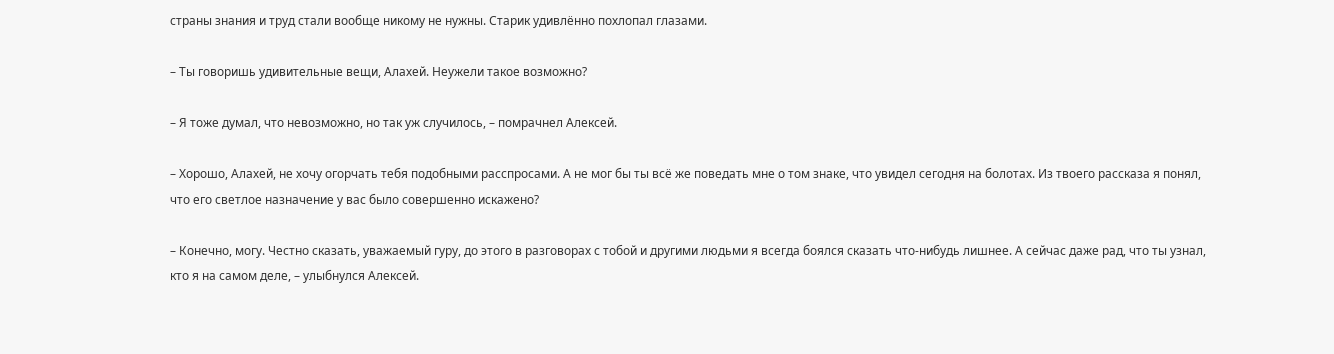страны знания и труд стали вообще никому не нужны. Старик удивлённо похлопал глазами.

– Ты говоришь удивительные вещи, Алахей. Неужели такое возможно?

– Я тоже думал, что невозможно, но так уж случилось, – помрачнел Алексей.

– Хорошо, Алахей, не хочу огорчать тебя подобными расспросами. А не мог бы ты всё же поведать мне о том знаке, что увидел сегодня на болотах. Из твоего рассказа я понял, что его светлое назначение у вас было совершенно искажено?

– Конечно, могу. Честно сказать, уважаемый гуру, до этого в разговорах с тобой и другими людьми я всегда боялся сказать что-нибудь лишнее. А сейчас даже рад, что ты узнал, кто я на самом деле, – улыбнулся Алексей.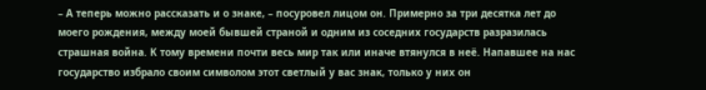– А теперь можно рассказать и о знаке, – посуровел лицом он. Примерно за три десятка лет до моего рождения, между моей бывшей страной и одним из соседних государств разразилась страшная война. К тому времени почти весь мир так или иначе втянулся в неё. Напавшее на нас государство избрало своим символом этот светлый у вас знак, только у них он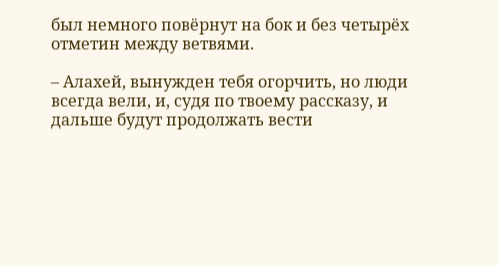был немного повёрнут на бок и без четырёх отметин между ветвями.

– Алахей, вынужден тебя огорчить, но люди всегда вели, и, судя по твоему рассказу, и дальше будут продолжать вести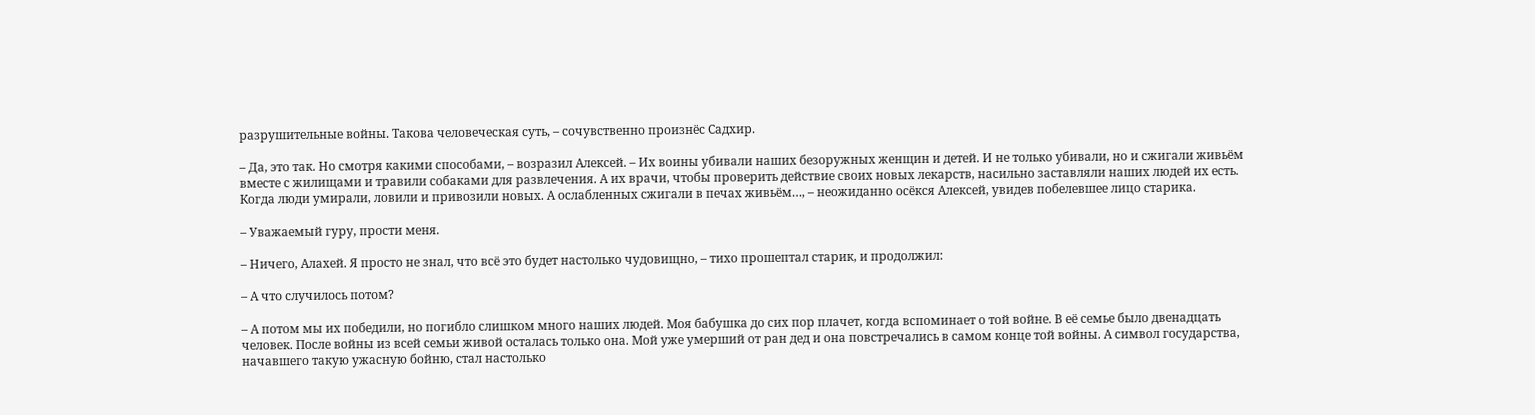разрушительные войны. Такова человеческая суть, – сочувственно произнёс Садхир.

– Да, это так. Но смотря какими способами, – возразил Алексей. – Их воины убивали наших безоружных женщин и детей. И не только убивали, но и сжигали живьём вместе с жилищами и травили собаками для развлечения. А их врачи, чтобы проверить действие своих новых лекарств, насильно заставляли наших людей их есть. Когда люди умирали, ловили и привозили новых. А ослабленных сжигали в печах живьём…, – неожиданно осёкся Алексей, увидев побелевшее лицо старика.

– Уважаемый гуру, прости меня.

– Ничего, Алахей. Я просто не знал, что всё это будет настолько чудовищно, – тихо прошептал старик, и продолжил:

– А что случилось потом?

– А потом мы их победили, но погибло слишком много наших людей. Моя бабушка до сих пор плачет, когда вспоминает о той войне. В её семье было двенадцать человек. После войны из всей семьи живой осталась только она. Мой уже умерший от ран дед и она повстречались в самом конце той войны. А символ государства, начавшего такую ужасную бойню, стал настолько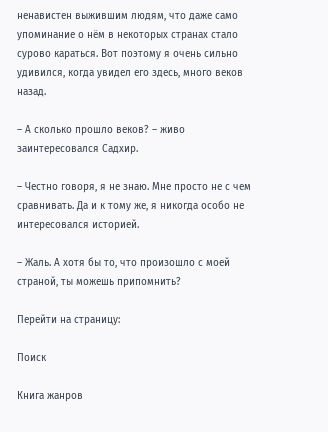ненавистен выжившим людям, что даже само упоминание о нём в некоторых странах стало сурово караться. Вот поэтому я очень сильно удивился, когда увидел его здесь, много веков назад.

– А сколько прошло веков? – живо заинтересовался Садхир.

– Честно говоря, я не знаю. Мне просто не с чем сравнивать. Да и к тому же, я никогда особо не интересовался историей.

– Жаль. А хотя бы то, что произошло с моей страной, ты можешь припомнить?

Перейти на страницу:

Поиск

Книга жанров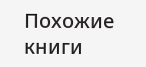Похожие книги